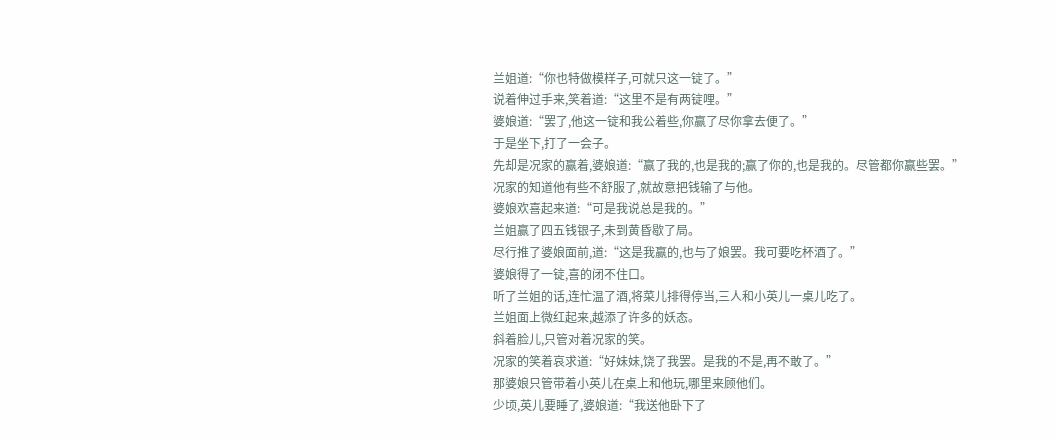兰姐道:“你也特做模样子,可就只这一锭了。”
说着伸过手来,笑着道:“这里不是有两锭哩。”
婆娘道:“罢了,他这一锭和我公着些,你赢了尽你拿去便了。”
于是坐下,打了一会子。
先却是况家的赢着,婆娘道:“赢了我的,也是我的;赢了你的,也是我的。尽管都你赢些罢。”
况家的知道他有些不舒服了,就故意把钱输了与他。
婆娘欢喜起来道:“可是我说总是我的。”
兰姐赢了四五钱银子,未到黄昏歇了局。
尽行推了婆娘面前,道:“这是我赢的,也与了娘罢。我可要吃杯酒了。”
婆娘得了一锭,喜的闭不住口。
听了兰姐的话,连忙温了酒,将菜儿排得停当,三人和小英儿一桌儿吃了。
兰姐面上微红起来,越添了许多的妖态。
斜着脸儿,只管对着况家的笑。
况家的笑着哀求道:“好妹妹,饶了我罢。是我的不是,再不敢了。”
那婆娘只管带着小英儿在桌上和他玩,哪里来顾他们。
少顷,英儿要睡了,婆娘道:“我送他卧下了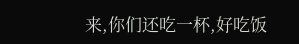来,你们还吃一杯,好吃饭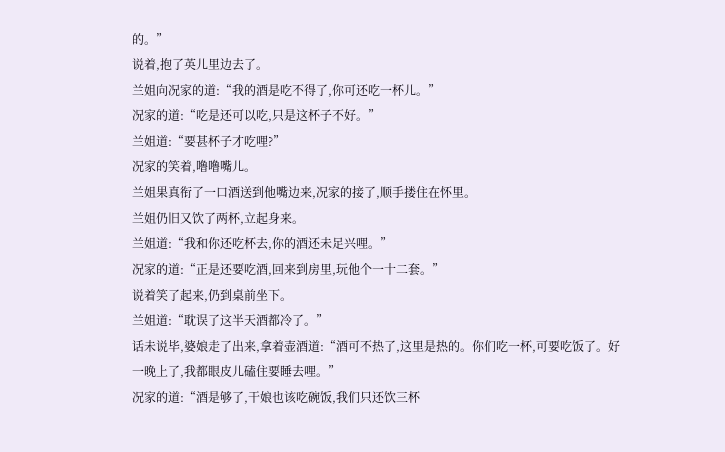的。”
说着,抱了英儿里边去了。
兰姐向况家的道:“我的酒是吃不得了,你可还吃一杯儿。”
况家的道:“吃是还可以吃,只是这杯子不好。”
兰姐道:“要甚杯子才吃哩?”
况家的笑着,噜噜嘴儿。
兰姐果真衔了一口酒送到他嘴边来,况家的接了,顺手搂住在怀里。
兰姐仍旧又饮了两杯,立起身来。
兰姐道:“我和你还吃杯去,你的酒还未足兴哩。”
况家的道:“正是还要吃酒,回来到房里,玩他个一十二套。”
说着笑了起来,仍到桌前坐下。
兰姐道:“耽误了这半天酒都冷了。”
话未说毕,婆娘走了出来,拿着壶酒道:“酒可不热了,这里是热的。你们吃一杯,可要吃饭了。好一晚上了,我都眼皮儿磕住要睡去哩。”
况家的道:“酒是够了,干娘也该吃碗饭,我们只还饮三杯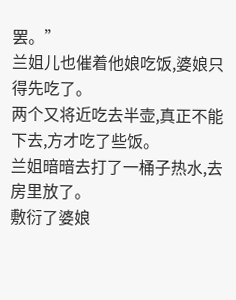罢。”
兰姐儿也催着他娘吃饭,婆娘只得先吃了。
两个又将近吃去半壶,真正不能下去,方才吃了些饭。
兰姐暗暗去打了一桶子热水,去房里放了。
敷衍了婆娘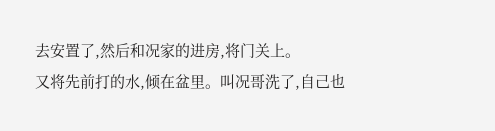去安置了,然后和况家的进房,将门关上。
又将先前打的水,倾在盆里。叫况哥洗了,自己也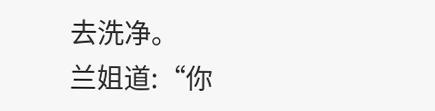去洗净。
兰姐道:“你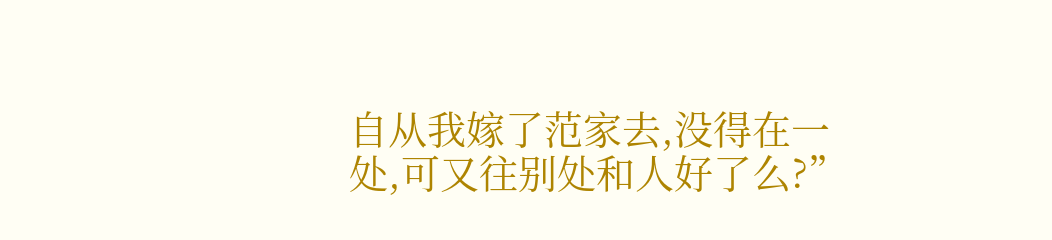自从我嫁了范家去,没得在一处,可又往别处和人好了么?”